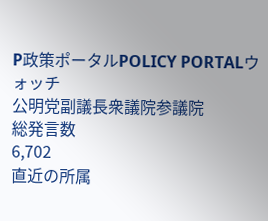P政策ポータルPOLICY PORTALウォッチ
公明党副議長衆議院参議院
総発言数
6,702
直近の所属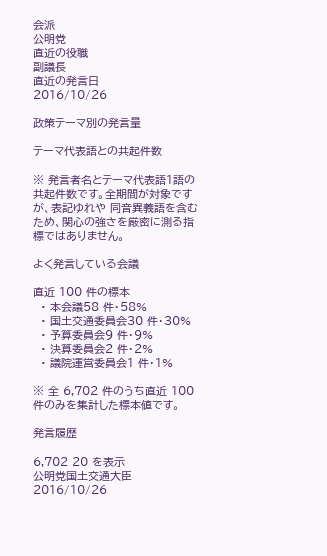会派
公明党
直近の役職
副議長
直近の発言日
2016/10/26

政策テーマ別の発言量

テーマ代表語との共起件数

※ 発言者名とテーマ代表語1語の共起件数です。全期間が対象ですが、表記ゆれや 同音異義語を含むため、関心の強さを厳密に測る指標ではありません。

よく発言している会議

直近 100 件の標本
  • 本会議58 件・58%
  • 国土交通委員会30 件・30%
  • 予算委員会9 件・9%
  • 決算委員会2 件・2%
  • 議院運営委員会1 件・1%

※ 全 6,702 件のうち直近 100 件のみを集計した標本値です。

発言履歴

6,702 20 を表示
公明党国土交通大臣2016/10/26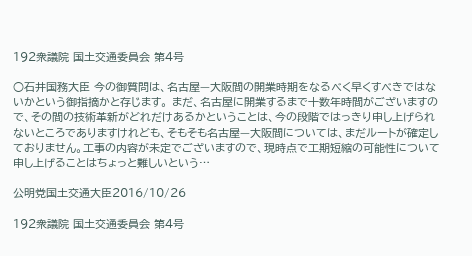192衆議院 国土交通委員会 第4号

○石井国務大臣 今の御質問は、名古屋—大阪間の開業時期をなるべく早くすべきではないかという御指摘かと存じます。 まだ、名古屋に開業するまで十数年時間がございますので、その間の技術革新がどれだけあるかということは、今の段階ではっきり申し上げられないところでありますけれども、そもそも名古屋—大阪間については、まだルートが確定しておりません。工事の内容が未定でございますので、現時点で工期短縮の可能性について申し上げることはちょっと難しいという…

公明党国土交通大臣2016/10/26

192衆議院 国土交通委員会 第4号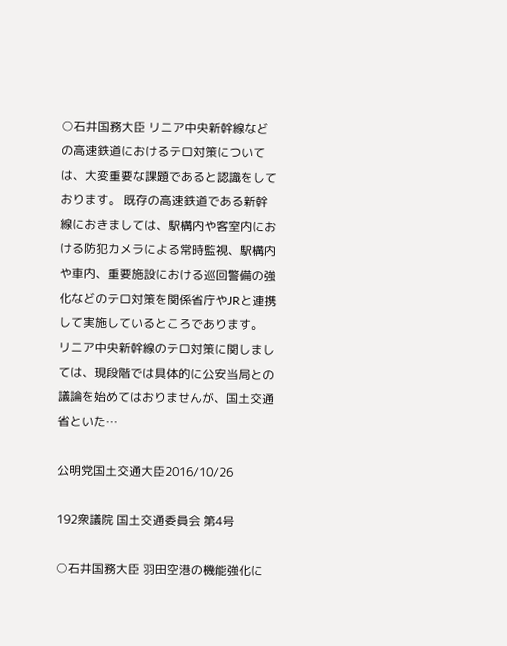○石井国務大臣 リニア中央新幹線などの高速鉄道におけるテロ対策については、大変重要な課題であると認識をしております。 既存の高速鉄道である新幹線におきましては、駅構内や客室内における防犯カメラによる常時監視、駅構内や車内、重要施設における巡回警備の強化などのテロ対策を関係省庁やJRと連携して実施しているところであります。 リニア中央新幹線のテロ対策に関しましては、現段階では具体的に公安当局との議論を始めてはおりませんが、国土交通省といた…

公明党国土交通大臣2016/10/26

192衆議院 国土交通委員会 第4号

○石井国務大臣 羽田空港の機能強化に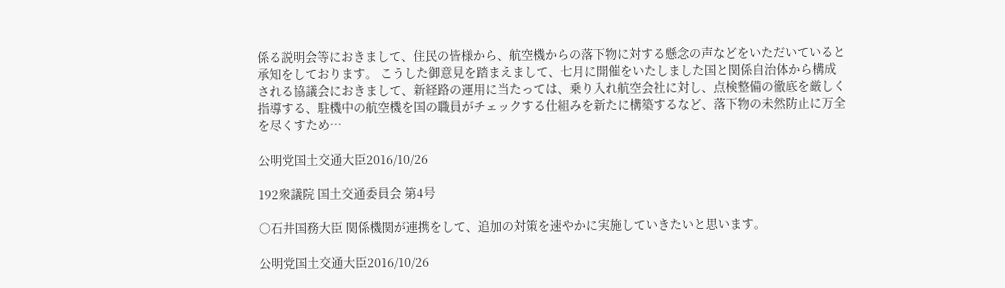係る説明会等におきまして、住民の皆様から、航空機からの落下物に対する懸念の声などをいただいていると承知をしております。 こうした御意見を踏まえまして、七月に開催をいたしました国と関係自治体から構成される協議会におきまして、新経路の運用に当たっては、乗り入れ航空会社に対し、点検整備の徹底を厳しく指導する、駐機中の航空機を国の職員がチェックする仕組みを新たに構築するなど、落下物の未然防止に万全を尽くすため…

公明党国土交通大臣2016/10/26

192衆議院 国土交通委員会 第4号

○石井国務大臣 関係機関が連携をして、追加の対策を速やかに実施していきたいと思います。

公明党国土交通大臣2016/10/26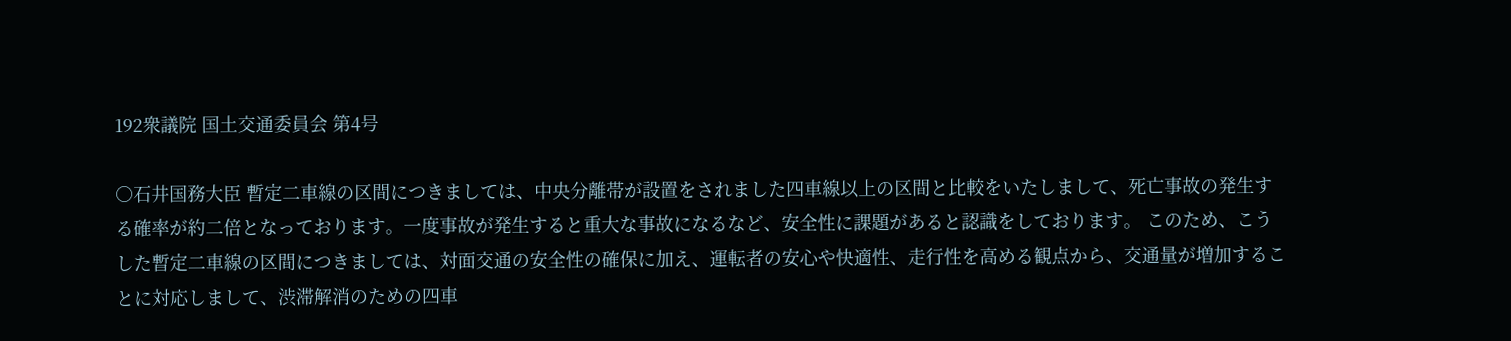192衆議院 国土交通委員会 第4号

○石井国務大臣 暫定二車線の区間につきましては、中央分離帯が設置をされました四車線以上の区間と比較をいたしまして、死亡事故の発生する確率が約二倍となっております。一度事故が発生すると重大な事故になるなど、安全性に課題があると認識をしております。 このため、こうした暫定二車線の区間につきましては、対面交通の安全性の確保に加え、運転者の安心や快適性、走行性を高める観点から、交通量が増加することに対応しまして、渋滞解消のための四車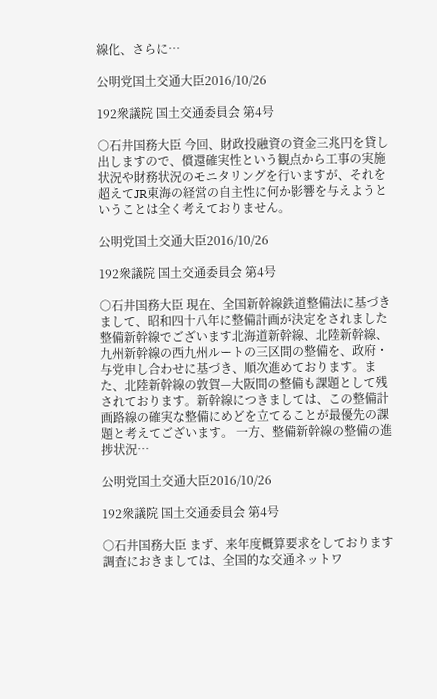線化、さらに…

公明党国土交通大臣2016/10/26

192衆議院 国土交通委員会 第4号

○石井国務大臣 今回、財政投融資の資金三兆円を貸し出しますので、償還確実性という観点から工事の実施状況や財務状況のモニタリングを行いますが、それを超えてJR東海の経営の自主性に何か影響を与えようということは全く考えておりません。

公明党国土交通大臣2016/10/26

192衆議院 国土交通委員会 第4号

○石井国務大臣 現在、全国新幹線鉄道整備法に基づきまして、昭和四十八年に整備計画が決定をされました整備新幹線でございます北海道新幹線、北陸新幹線、九州新幹線の西九州ルートの三区間の整備を、政府・与党申し合わせに基づき、順次進めております。また、北陸新幹線の敦賀—大阪間の整備も課題として残されております。新幹線につきましては、この整備計画路線の確実な整備にめどを立てることが最優先の課題と考えてございます。 一方、整備新幹線の整備の進捗状況…

公明党国土交通大臣2016/10/26

192衆議院 国土交通委員会 第4号

○石井国務大臣 まず、来年度概算要求をしております調査におきましては、全国的な交通ネットワ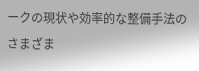ークの現状や効率的な整備手法のさまざま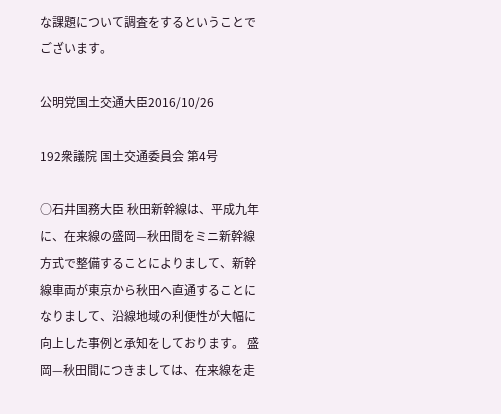な課題について調査をするということでございます。

公明党国土交通大臣2016/10/26

192衆議院 国土交通委員会 第4号

○石井国務大臣 秋田新幹線は、平成九年に、在来線の盛岡—秋田間をミニ新幹線方式で整備することによりまして、新幹線車両が東京から秋田へ直通することになりまして、沿線地域の利便性が大幅に向上した事例と承知をしております。 盛岡—秋田間につきましては、在来線を走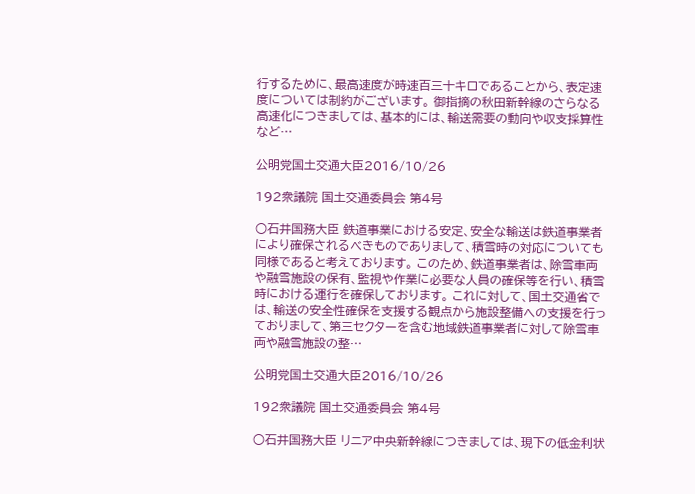行するために、最高速度が時速百三十キロであることから、表定速度については制約がございます。 御指摘の秋田新幹線のさらなる高速化につきましては、基本的には、輸送需要の動向や収支採算性など…

公明党国土交通大臣2016/10/26

192衆議院 国土交通委員会 第4号

○石井国務大臣 鉄道事業における安定、安全な輸送は鉄道事業者により確保されるべきものでありまして、積雪時の対応についても同様であると考えております。 このため、鉄道事業者は、除雪車両や融雪施設の保有、監視や作業に必要な人員の確保等を行い、積雪時における運行を確保しております。 これに対して、国土交通省では、輸送の安全性確保を支援する観点から施設整備への支援を行っておりまして、第三セクターを含む地域鉄道事業者に対して除雪車両や融雪施設の整…

公明党国土交通大臣2016/10/26

192衆議院 国土交通委員会 第4号

○石井国務大臣 リニア中央新幹線につきましては、現下の低金利状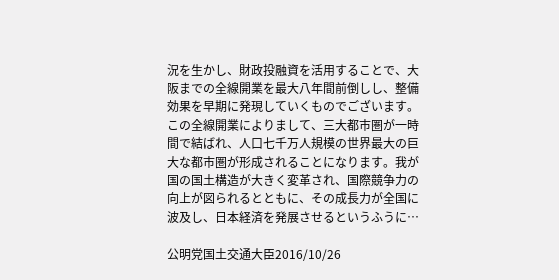況を生かし、財政投融資を活用することで、大阪までの全線開業を最大八年間前倒しし、整備効果を早期に発現していくものでございます。 この全線開業によりまして、三大都市圏が一時間で結ばれ、人口七千万人規模の世界最大の巨大な都市圏が形成されることになります。我が国の国土構造が大きく変革され、国際競争力の向上が図られるとともに、その成長力が全国に波及し、日本経済を発展させるというふうに…

公明党国土交通大臣2016/10/26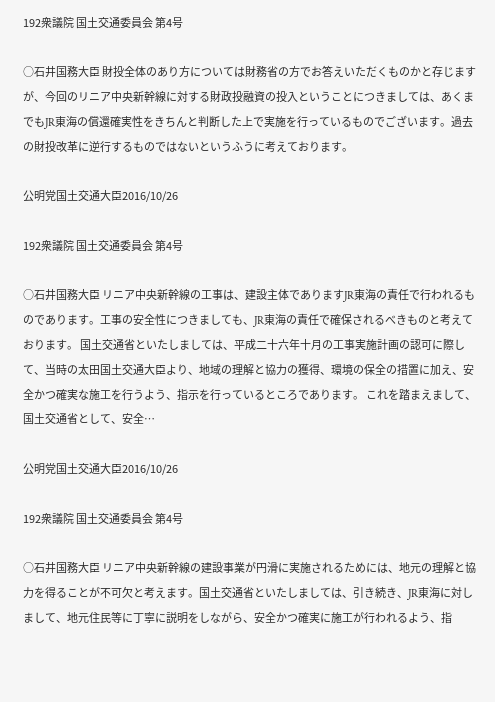192衆議院 国土交通委員会 第4号

○石井国務大臣 財投全体のあり方については財務省の方でお答えいただくものかと存じますが、今回のリニア中央新幹線に対する財政投融資の投入ということにつきましては、あくまでもJR東海の償還確実性をきちんと判断した上で実施を行っているものでございます。過去の財投改革に逆行するものではないというふうに考えております。

公明党国土交通大臣2016/10/26

192衆議院 国土交通委員会 第4号

○石井国務大臣 リニア中央新幹線の工事は、建設主体でありますJR東海の責任で行われるものであります。工事の安全性につきましても、JR東海の責任で確保されるべきものと考えております。 国土交通省といたしましては、平成二十六年十月の工事実施計画の認可に際して、当時の太田国土交通大臣より、地域の理解と協力の獲得、環境の保全の措置に加え、安全かつ確実な施工を行うよう、指示を行っているところであります。 これを踏まえまして、国土交通省として、安全…

公明党国土交通大臣2016/10/26

192衆議院 国土交通委員会 第4号

○石井国務大臣 リニア中央新幹線の建設事業が円滑に実施されるためには、地元の理解と協力を得ることが不可欠と考えます。国土交通省といたしましては、引き続き、JR東海に対しまして、地元住民等に丁寧に説明をしながら、安全かつ確実に施工が行われるよう、指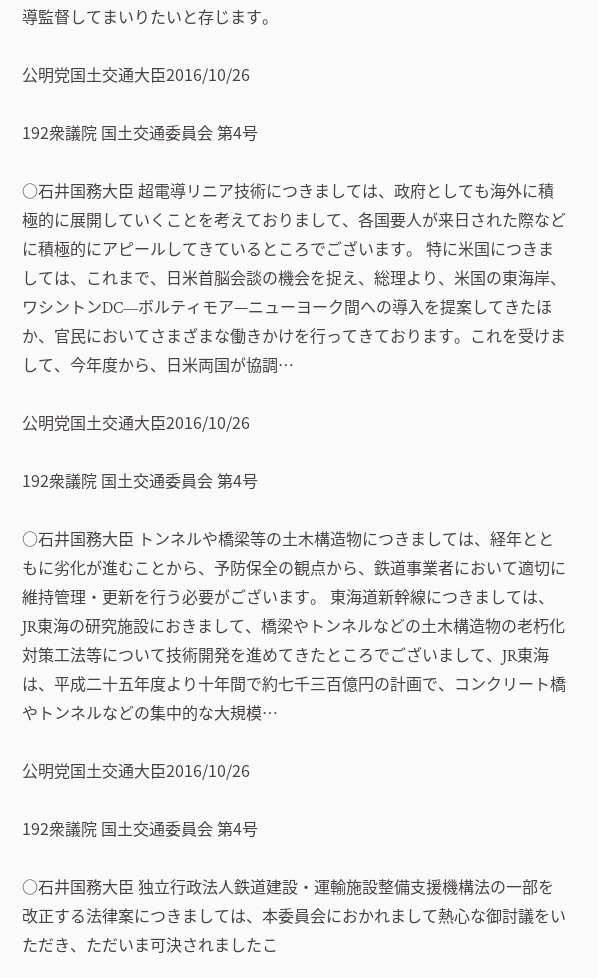導監督してまいりたいと存じます。

公明党国土交通大臣2016/10/26

192衆議院 国土交通委員会 第4号

○石井国務大臣 超電導リニア技術につきましては、政府としても海外に積極的に展開していくことを考えておりまして、各国要人が来日された際などに積極的にアピールしてきているところでございます。 特に米国につきましては、これまで、日米首脳会談の機会を捉え、総理より、米国の東海岸、ワシントンDC—ボルティモア—ニューヨーク間への導入を提案してきたほか、官民においてさまざまな働きかけを行ってきております。これを受けまして、今年度から、日米両国が協調…

公明党国土交通大臣2016/10/26

192衆議院 国土交通委員会 第4号

○石井国務大臣 トンネルや橋梁等の土木構造物につきましては、経年とともに劣化が進むことから、予防保全の観点から、鉄道事業者において適切に維持管理・更新を行う必要がございます。 東海道新幹線につきましては、JR東海の研究施設におきまして、橋梁やトンネルなどの土木構造物の老朽化対策工法等について技術開発を進めてきたところでございまして、JR東海は、平成二十五年度より十年間で約七千三百億円の計画で、コンクリート橋やトンネルなどの集中的な大規模…

公明党国土交通大臣2016/10/26

192衆議院 国土交通委員会 第4号

○石井国務大臣 独立行政法人鉄道建設・運輸施設整備支援機構法の一部を改正する法律案につきましては、本委員会におかれまして熱心な御討議をいただき、ただいま可決されましたこ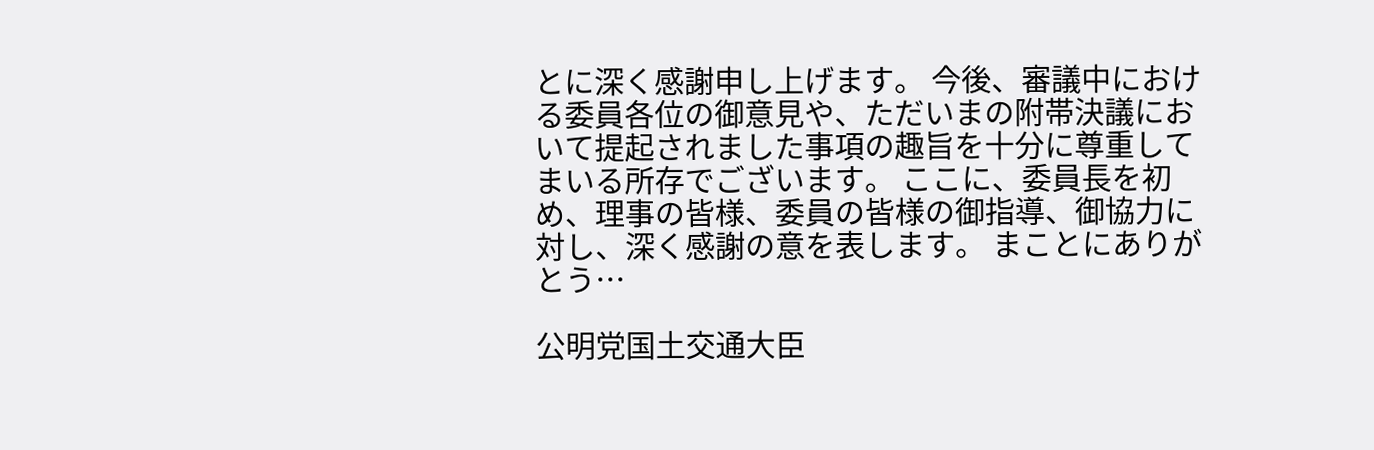とに深く感謝申し上げます。 今後、審議中における委員各位の御意見や、ただいまの附帯決議において提起されました事項の趣旨を十分に尊重してまいる所存でございます。 ここに、委員長を初め、理事の皆様、委員の皆様の御指導、御協力に対し、深く感謝の意を表します。 まことにありがとう…

公明党国土交通大臣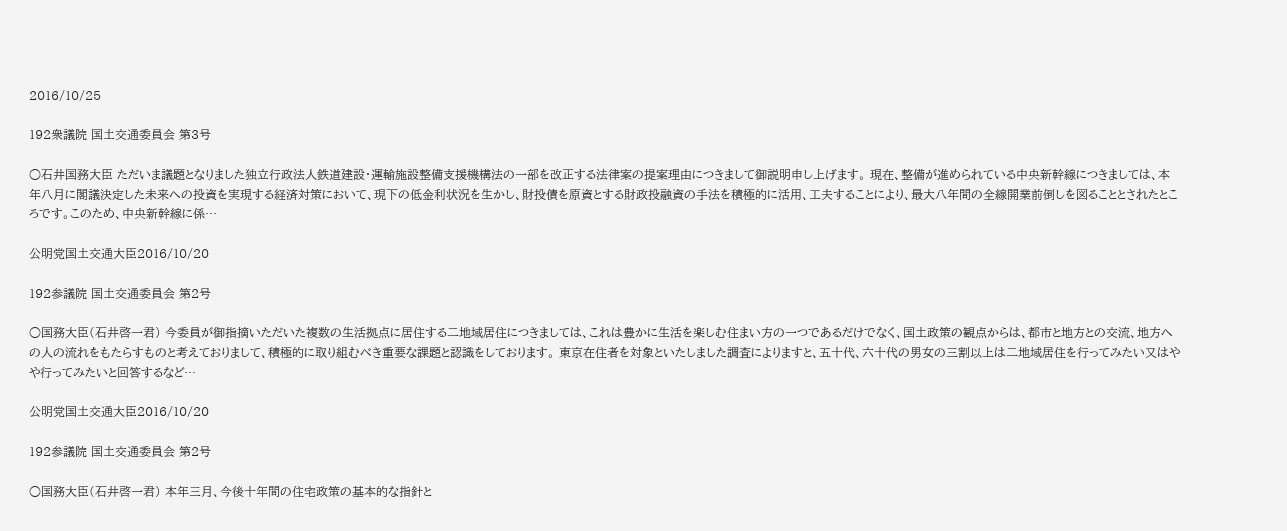2016/10/25

192衆議院 国土交通委員会 第3号

○石井国務大臣 ただいま議題となりました独立行政法人鉄道建設・運輸施設整備支援機構法の一部を改正する法律案の提案理由につきまして御説明申し上げます。 現在、整備が進められている中央新幹線につきましては、本年八月に閣議決定した未来への投資を実現する経済対策において、現下の低金利状況を生かし、財投債を原資とする財政投融資の手法を積極的に活用、工夫することにより、最大八年間の全線開業前倒しを図ることとされたところです。このため、中央新幹線に係…

公明党国土交通大臣2016/10/20

192参議院 国土交通委員会 第2号

○国務大臣(石井啓一君) 今委員が御指摘いただいた複数の生活拠点に居住する二地域居住につきましては、これは豊かに生活を楽しむ住まい方の一つであるだけでなく、国土政策の観点からは、都市と地方との交流、地方への人の流れをもたらすものと考えておりまして、積極的に取り組むべき重要な課題と認識をしております。 東京在住者を対象といたしました調査によりますと、五十代、六十代の男女の三割以上は二地域居住を行ってみたい又はやや行ってみたいと回答するなど…

公明党国土交通大臣2016/10/20

192参議院 国土交通委員会 第2号

○国務大臣(石井啓一君) 本年三月、今後十年間の住宅政策の基本的な指針と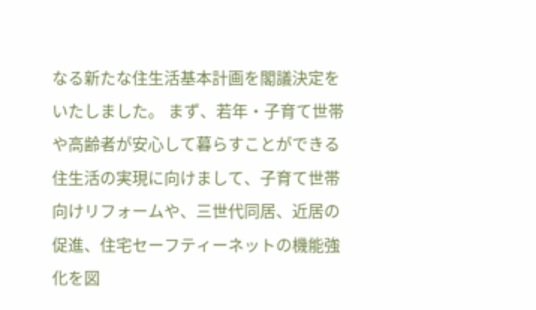なる新たな住生活基本計画を閣議決定をいたしました。 まず、若年・子育て世帯や高齢者が安心して暮らすことができる住生活の実現に向けまして、子育て世帯向けリフォームや、三世代同居、近居の促進、住宅セーフティーネットの機能強化を図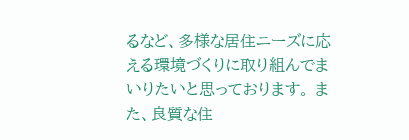るなど、多様な居住ニーズに応える環境づくりに取り組んでまいりたいと思っております。 また、良質な住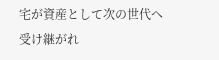宅が資産として次の世代へ受け継がれ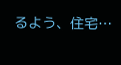るよう、住宅…